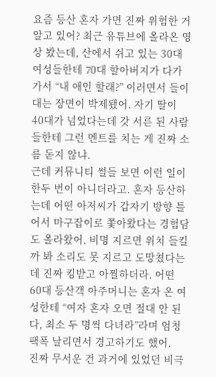요즘 등산 혼자 가면 진짜 위험한 거 알고 있어? 최근 유튜브에 올라온 영상 봤는데, 산에서 쉬고 있는 30대 여성들한테 70대 할아버지가 다가가서 “내 애인 할래?” 이러면서 들이대는 장면이 박제됐어. 자기 딸이 40대가 넘었다는데 갓 서른 된 사람들한테 그런 멘트를 치는 게 진짜 소름 돋지 않냐.
근데 커뮤니티 썰들 보면 이런 일이 한두 번이 아니더라고. 혼자 등산하는데 어떤 아저씨가 갑자기 방향 틀어서 마구잡이로 쫓아왔다는 경험담도 올라왔어. 비명 지르면 위치 들킬까 봐 소리도 못 지르고 도망쳤다는데 진짜 킹받고 아찔하더라. 어떤 60대 등산객 아주머니는 혼자 온 여성한테 “여자 혼자 오면 절대 안 된다, 최소 두 명씩 다녀라”라며 엄청 팩폭 날리면서 경고하기도 했어.
진짜 무서운 건 과거에 있었던 비극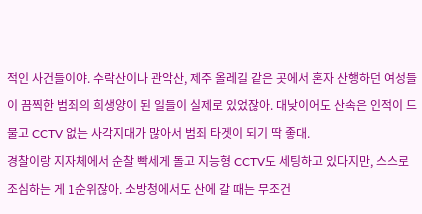적인 사건들이야. 수락산이나 관악산, 제주 올레길 같은 곳에서 혼자 산행하던 여성들이 끔찍한 범죄의 희생양이 된 일들이 실제로 있었잖아. 대낮이어도 산속은 인적이 드물고 CCTV 없는 사각지대가 많아서 범죄 타겟이 되기 딱 좋대.
경찰이랑 지자체에서 순찰 빡세게 돌고 지능형 CCTV도 세팅하고 있다지만, 스스로 조심하는 게 1순위잖아. 소방청에서도 산에 갈 때는 무조건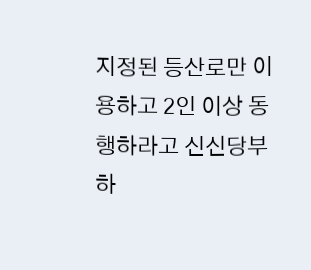지정된 등산로만 이용하고 2인 이상 동행하라고 신신당부하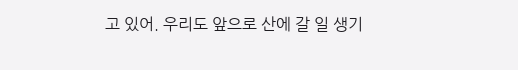고 있어. 우리도 앞으로 산에 갈 일 생기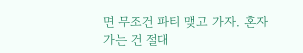면 무조건 파티 맺고 가자. 혼자 가는 건 절대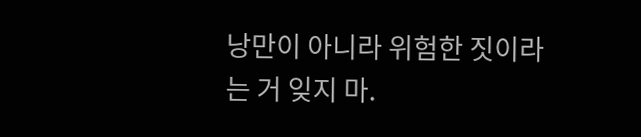낭만이 아니라 위험한 짓이라는 거 잊지 마.